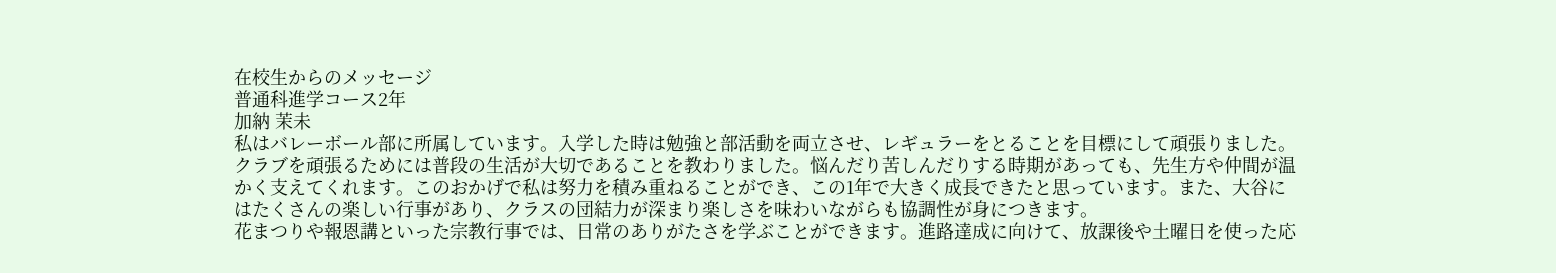在校生からのメッセージ
普通科進学コース2年
加納 茉未
私はバレーボール部に所属しています。入学した時は勉強と部活動を両立させ、レギュラーをとることを目標にして頑張りました。クラブを頑張るためには普段の生活が大切であることを教わりました。悩んだり苦しんだりする時期があっても、先生方や仲間が温かく支えてくれます。このおかげで私は努力を積み重ねることができ、この1年で大きく成長できたと思っています。また、大谷にはたくさんの楽しい行事があり、クラスの団結力が深まり楽しさを味わいながらも協調性が身につきます。
花まつりや報恩講といった宗教行事では、日常のありがたさを学ぶことができます。進路達成に向けて、放課後や土曜日を使った応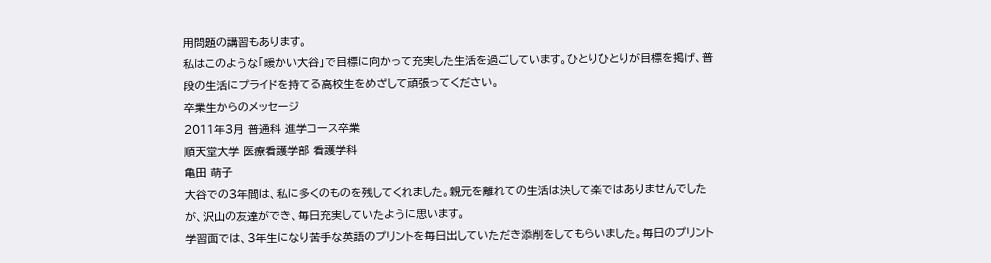用問題の講習もあります。
私はこのような「暖かい大谷」で目標に向かって充実した生活を過ごしています。ひとりひとりが目標を掲げ、普段の生活にプライドを持てる高校生をめざして頑張ってください。
卒業生からのメッセージ
2011年3月 普通科 進学コース卒業
順天堂大学 医療看護学部 看護学科
亀田 萌子
大谷での3年間は、私に多くのものを残してくれました。親元を離れての生活は決して楽ではありませんでしたが、沢山の友達ができ、毎日充実していたように思います。
学習面では、3年生になり苦手な英語のプリントを毎日出していただき添削をしてもらいました。毎日のプリント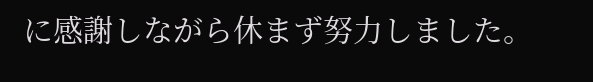に感謝しながら休まず努力しました。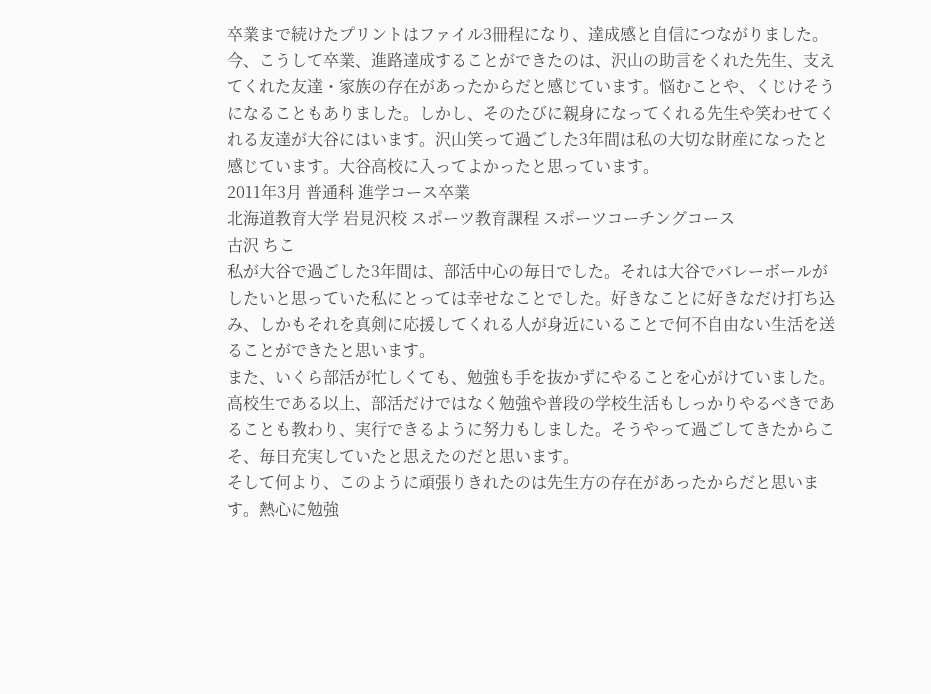卒業まで続けたプリントはファイル3冊程になり、達成感と自信につながりました。
今、こうして卒業、進路達成することができたのは、沢山の助言をくれた先生、支えてくれた友達・家族の存在があったからだと感じています。悩むことや、くじけそうになることもありました。しかし、そのたびに親身になってくれる先生や笑わせてくれる友達が大谷にはいます。沢山笑って過ごした3年間は私の大切な財産になったと感じています。大谷高校に入ってよかったと思っています。
2011年3月 普通科 進学コース卒業
北海道教育大学 岩見沢校 スポーツ教育課程 スポーツコーチングコース
古沢 ちこ
私が大谷で過ごした3年間は、部活中心の毎日でした。それは大谷でバレーボールがしたいと思っていた私にとっては幸せなことでした。好きなことに好きなだけ打ち込み、しかもそれを真剣に応援してくれる人が身近にいることで何不自由ない生活を送ることができたと思います。
また、いくら部活が忙しくても、勉強も手を抜かずにやることを心がけていました。高校生である以上、部活だけではなく勉強や普段の学校生活もしっかりやるべきであることも教わり、実行できるように努力もしました。そうやって過ごしてきたからこそ、毎日充実していたと思えたのだと思います。
そして何より、このように頑張りきれたのは先生方の存在があったからだと思います。熱心に勉強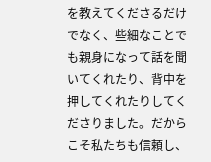を教えてくださるだけでなく、些細なことでも親身になって話を聞いてくれたり、背中を押してくれたりしてくださりました。だからこそ私たちも信頼し、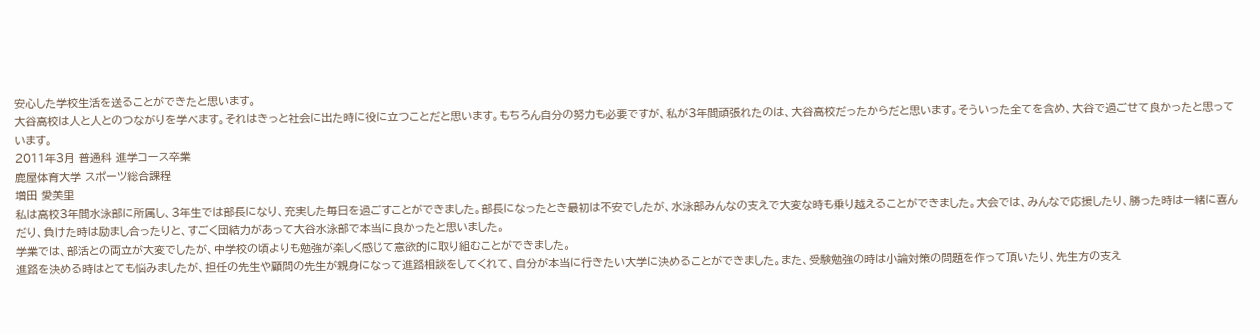安心した学校生活を送ることができたと思います。
大谷高校は人と人とのつながりを学べます。それはきっと社会に出た時に役に立つことだと思います。もちろん自分の努力も必要ですが、私が3年間頑張れたのは、大谷高校だったからだと思います。そういった全てを含め、大谷で過ごせて良かったと思っています。
2011年3月 普通科 進学コース卒業
鹿屋体育大学 スポーツ総合課程
増田 愛美里
私は高校3年間水泳部に所属し、3年生では部長になり、充実した毎日を過ごすことができました。部長になったとき最初は不安でしたが、水泳部みんなの支えで大変な時も乗り越えることができました。大会では、みんなで応援したり、勝った時は一緒に喜んだり、負けた時は励まし合ったりと、すごく団結力があって大谷水泳部で本当に良かったと思いました。
学業では、部活との両立が大変でしたが、中学校の頃よりも勉強が楽しく感じて意欲的に取り組むことができました。
進路を決める時はとても悩みましたが、担任の先生や顧問の先生が親身になって進路相談をしてくれて、自分が本当に行きたい大学に決めることができました。また、受験勉強の時は小論対策の問題を作って頂いたり、先生方の支え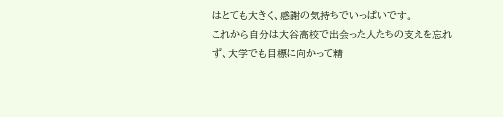はとても大きく、感謝の気持ちでいっぱいです。
これから自分は大谷高校で出会った人たちの支えを忘れず、大学でも目標に向かって精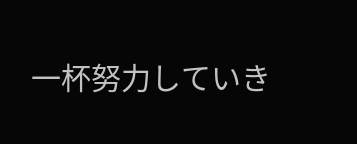一杯努力していき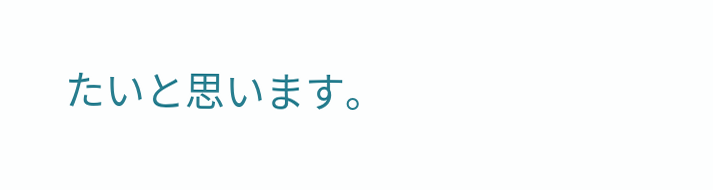たいと思います。